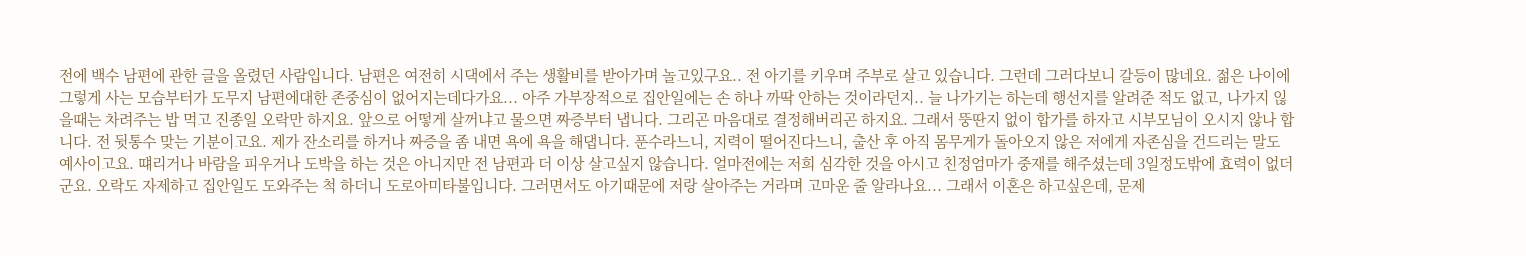전에 백수 남편에 관한 글을 올렸던 사람입니다. 남편은 여전히 시댁에서 주는 생활비를 받아가며 놀고있구요.. 전 아기를 키우며 주부로 살고 있습니다. 그런데 그러다보니 갈등이 많네요. 젊은 나이에 그렇게 사는 모습부터가 도무지 남편에대한 존중심이 없어지는데다가요... 아주 가부장적으로 집안일에는 손 하나 까딱 안하는 것이라던지.. 늘 나가기는 하는데 행선지를 알려준 적도 없고, 나가지 읺을때는 차려주는 밥 먹고 진종일 오락만 하지요. 앞으로 어떻게 살꺼냐고 물으면 짜증부터 냅니다. 그리곤 마음대로 결정해버리곤 하지요. 그래서 뚱딴지 없이 합가를 하자고 시부모님이 오시지 않나 합니다. 전 뒷통수 맞는 기분이고요. 제가 잔소리를 하거나 짜증을 좀 내면 욕에 욕을 해댑니다. 푼수라느니, 지력이 떨어진다느니, 출산 후 아직 몸무게가 돌아오지 않은 저에게 자존심을 건드리는 말도 예사이고요. 떄리거나 바람을 피우거나 도박을 하는 것은 아니지만 전 남편과 더 이상 살고싶지 않습니다. 얼마전에는 저희 심각한 것을 아시고 친정엄마가 중재를 해주셨는데 3일정도밖에 효력이 없더군요. 오락도 자제하고 집안일도 도와주는 척 하더니 도로아미타불입니다. 그러면서도 아기때문에 저랑 살아주는 거라며 고마운 줄 알라나요... 그래서 이혼은 하고싶은데, 문제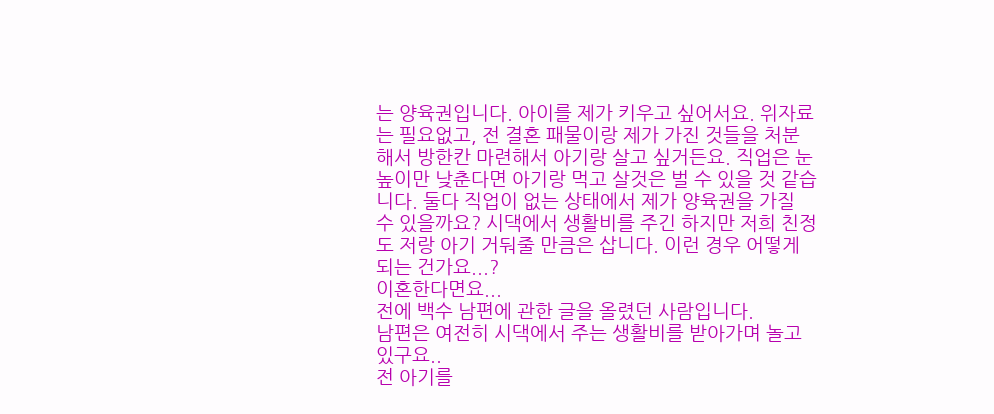는 양육권입니다. 아이를 제가 키우고 싶어서요. 위자료는 필요없고, 전 결혼 패물이랑 제가 가진 것들을 처분해서 방한칸 마련해서 아기랑 살고 싶거든요. 직업은 눈높이만 낮춘다면 아기랑 먹고 살것은 벌 수 있을 것 같습니다. 둘다 직업이 없는 상태에서 제가 양육권을 가질 수 있을까요? 시댁에서 생활비를 주긴 하지만 저희 친정도 저랑 아기 거둬줄 만큼은 삽니다. 이런 경우 어떻게 되는 건가요...?
이혼한다면요...
전에 백수 남편에 관한 글을 올렸던 사람입니다.
남편은 여전히 시댁에서 주는 생활비를 받아가며 놀고있구요..
전 아기를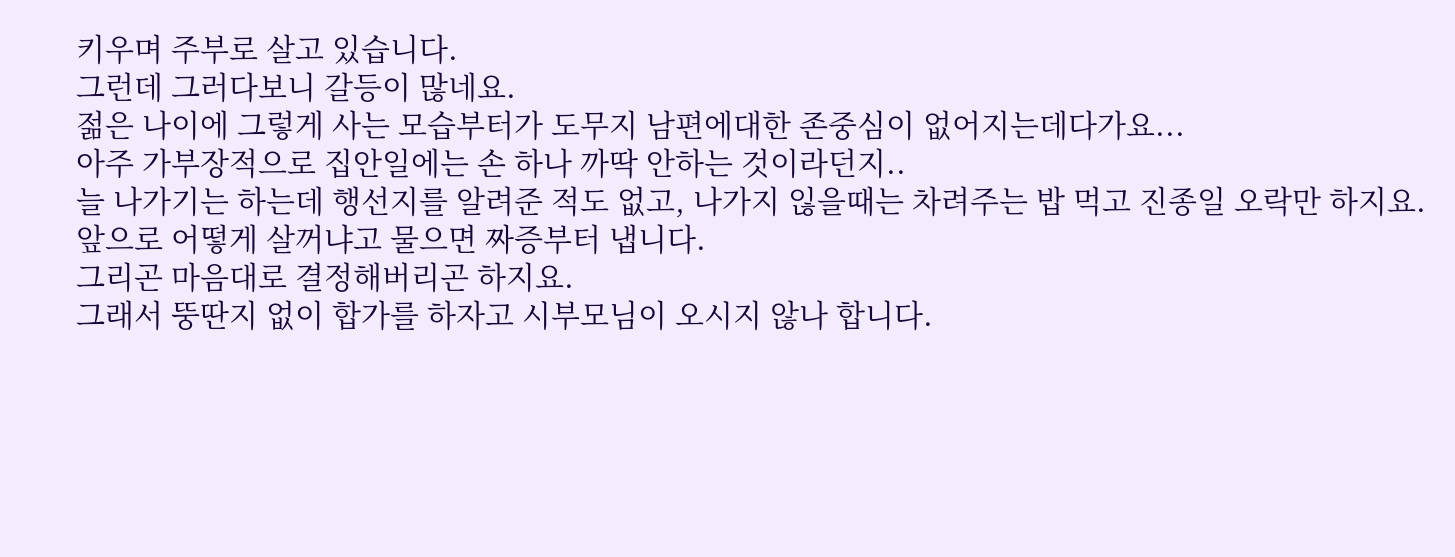키우며 주부로 살고 있습니다.
그런데 그러다보니 갈등이 많네요.
젊은 나이에 그렇게 사는 모습부터가 도무지 남편에대한 존중심이 없어지는데다가요...
아주 가부장적으로 집안일에는 손 하나 까딱 안하는 것이라던지..
늘 나가기는 하는데 행선지를 알려준 적도 없고, 나가지 읺을때는 차려주는 밥 먹고 진종일 오락만 하지요.
앞으로 어떻게 살꺼냐고 물으면 짜증부터 냅니다.
그리곤 마음대로 결정해버리곤 하지요.
그래서 뚱딴지 없이 합가를 하자고 시부모님이 오시지 않나 합니다.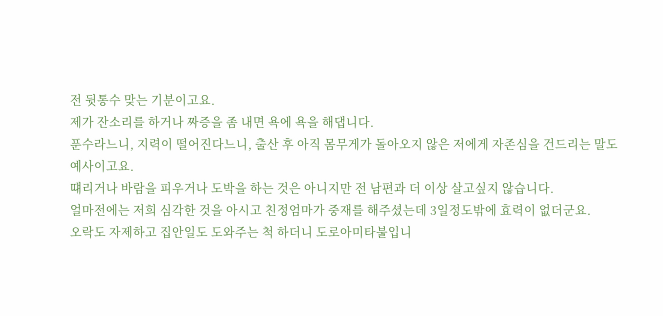전 뒷통수 맞는 기분이고요.
제가 잔소리를 하거나 짜증을 좀 내면 욕에 욕을 해댑니다.
푼수라느니, 지력이 떨어진다느니, 출산 후 아직 몸무게가 돌아오지 않은 저에게 자존심을 건드리는 말도 예사이고요.
떄리거나 바람을 피우거나 도박을 하는 것은 아니지만 전 남편과 더 이상 살고싶지 않습니다.
얼마전에는 저희 심각한 것을 아시고 친정엄마가 중재를 해주셨는데 3일정도밖에 효력이 없더군요.
오락도 자제하고 집안일도 도와주는 척 하더니 도로아미타불입니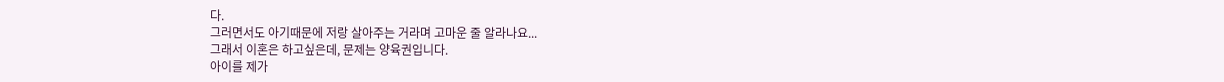다.
그러면서도 아기때문에 저랑 살아주는 거라며 고마운 줄 알라나요...
그래서 이혼은 하고싶은데, 문제는 양육권입니다.
아이를 제가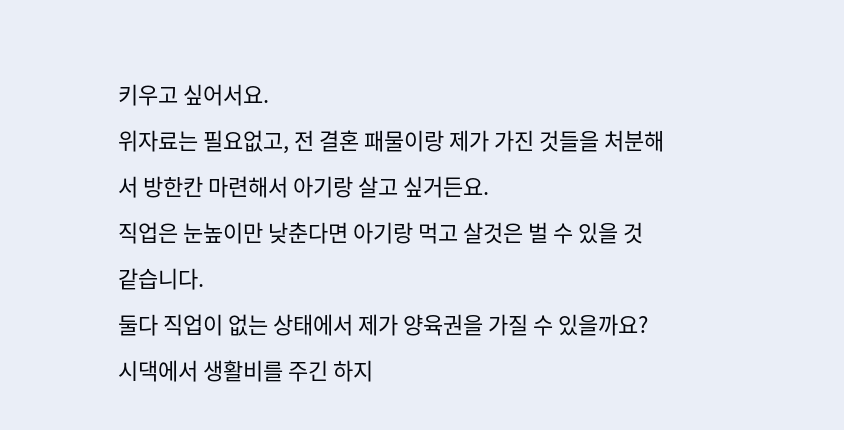키우고 싶어서요.
위자료는 필요없고, 전 결혼 패물이랑 제가 가진 것들을 처분해서 방한칸 마련해서 아기랑 살고 싶거든요.
직업은 눈높이만 낮춘다면 아기랑 먹고 살것은 벌 수 있을 것 같습니다.
둘다 직업이 없는 상태에서 제가 양육권을 가질 수 있을까요?
시댁에서 생활비를 주긴 하지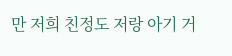만 저희 친정도 저랑 아기 거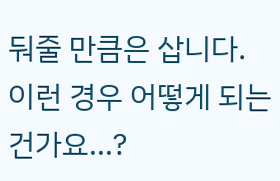둬줄 만큼은 삽니다.
이런 경우 어떻게 되는 건가요...?